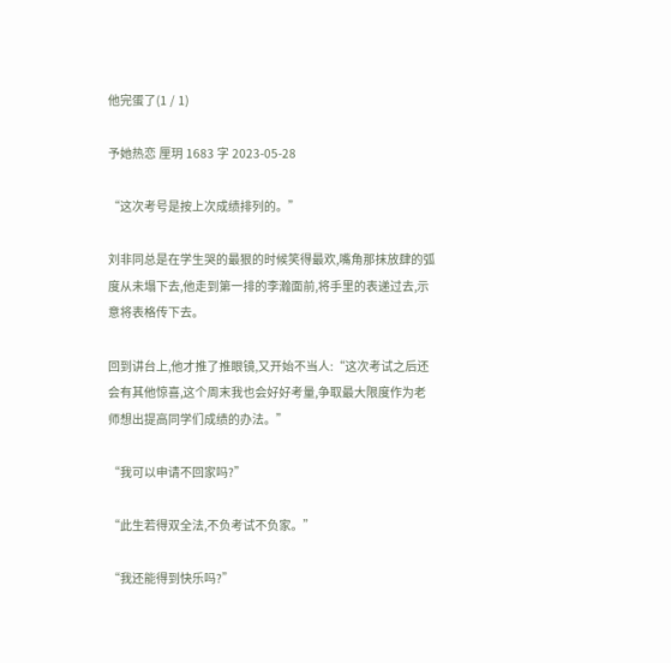他完蛋了(1 / 1)

予她热恋 厘玥 1683 字 2023-05-28

“这次考号是按上次成绩排列的。”

刘非同总是在学生哭的最狠的时候笑得最欢,嘴角那抹放肆的弧度从未塌下去,他走到第一排的李瀚面前,将手里的表递过去,示意将表格传下去。

回到讲台上,他才推了推眼镜,又开始不当人:“这次考试之后还会有其他惊喜,这个周末我也会好好考量,争取最大限度作为老师想出提高同学们成绩的办法。”

“我可以申请不回家吗?”

“此生若得双全法,不负考试不负家。”

“我还能得到快乐吗?”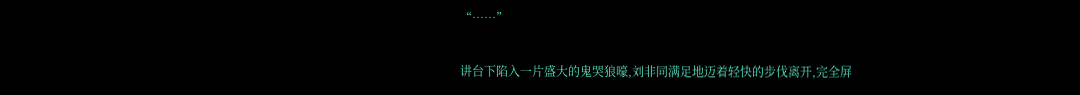“……”

讲台下陷入一片盛大的鬼哭狼嚎,刘非同满足地迈着轻快的步伐离开,完全屏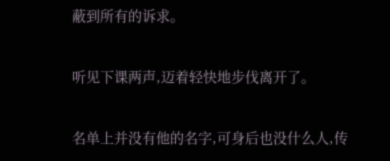蔽到所有的诉求。

听见下课两声,迈着轻快地步伐离开了。

名单上并没有他的名字,可身后也没什么人,传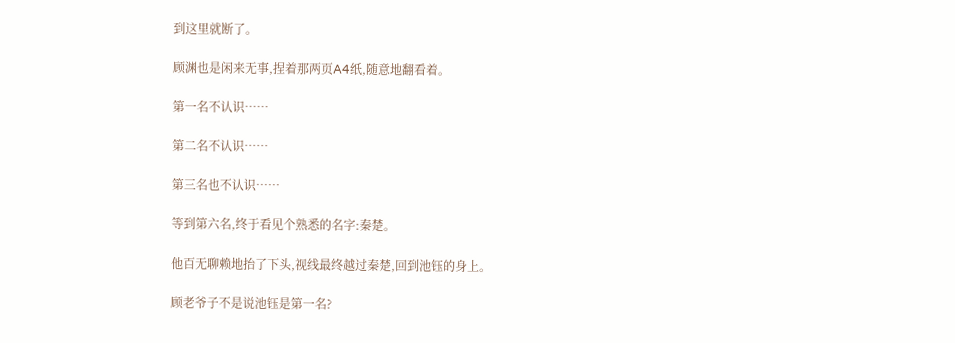到这里就断了。

顾渊也是闲来无事,捏着那两页A4纸,随意地翻看着。

第一名不认识……

第二名不认识……

第三名也不认识……

等到第六名,终于看见个熟悉的名字:秦楚。

他百无聊赖地抬了下头,视线最终越过秦楚,回到池钰的身上。

顾老爷子不是说池钰是第一名?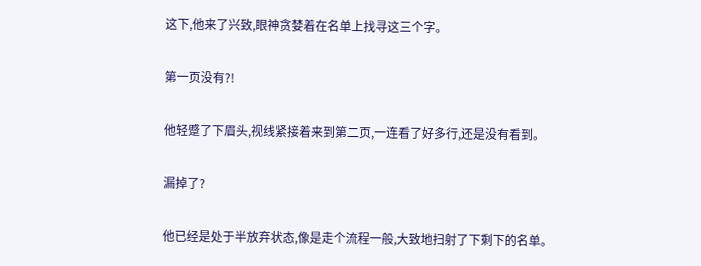这下,他来了兴致,眼神贪婪着在名单上找寻这三个字。

第一页没有?!

他轻蹙了下眉头,视线紧接着来到第二页,一连看了好多行,还是没有看到。

漏掉了?

他已经是处于半放弃状态,像是走个流程一般,大致地扫射了下剩下的名单。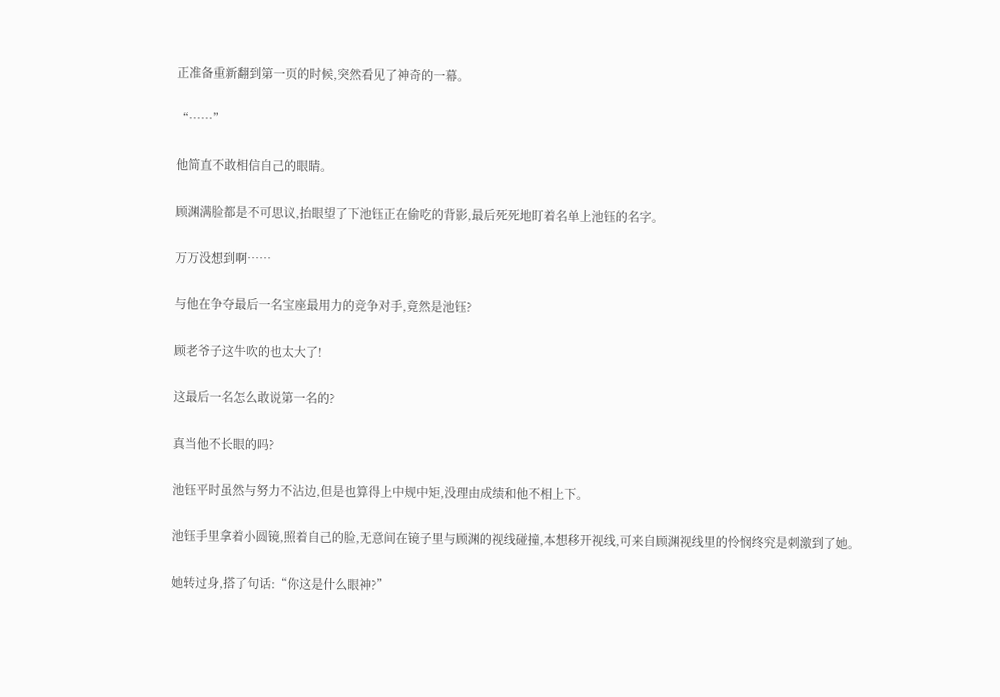正准备重新翻到第一页的时候,突然看见了神奇的一幕。

“……”

他简直不敢相信自己的眼睛。

顾渊满脸都是不可思议,抬眼望了下池钰正在偷吃的背影,最后死死地盯着名单上池钰的名字。

万万没想到啊……

与他在争夺最后一名宝座最用力的竞争对手,竟然是池钰?

顾老爷子这牛吹的也太大了!

这最后一名怎么敢说第一名的?

真当他不长眼的吗?

池钰平时虽然与努力不沾边,但是也算得上中规中矩,没理由成绩和他不相上下。

池钰手里拿着小圆镜,照着自己的脸,无意间在镜子里与顾渊的视线碰撞,本想移开视线,可来自顾渊视线里的怜悯终究是刺激到了她。

她转过身,搭了句话:“你这是什么眼神?”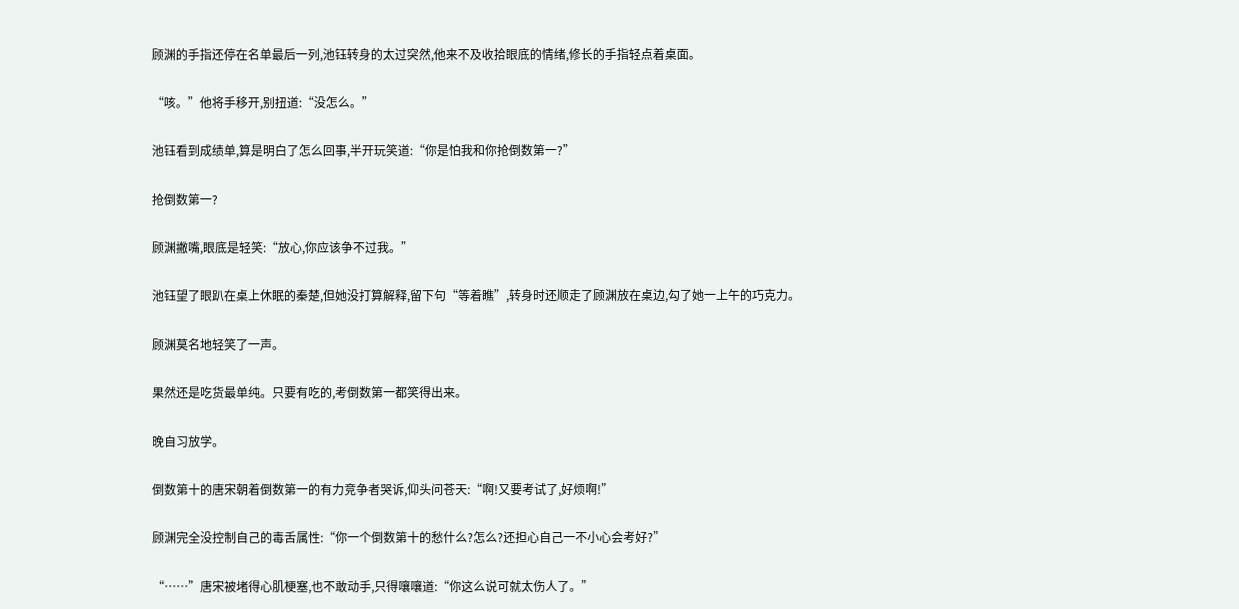顾渊的手指还停在名单最后一列,池钰转身的太过突然,他来不及收拾眼底的情绪,修长的手指轻点着桌面。

“咳。”他将手移开,别扭道:“没怎么。”

池钰看到成绩单,算是明白了怎么回事,半开玩笑道:“你是怕我和你抢倒数第一?”

抢倒数第一?

顾渊撇嘴,眼底是轻笑:“放心,你应该争不过我。”

池钰望了眼趴在桌上休眠的秦楚,但她没打算解释,留下句“等着瞧”,转身时还顺走了顾渊放在桌边,勾了她一上午的巧克力。

顾渊莫名地轻笑了一声。

果然还是吃货最单纯。只要有吃的,考倒数第一都笑得出来。

晚自习放学。

倒数第十的唐宋朝着倒数第一的有力竞争者哭诉,仰头问苍天:“啊!又要考试了,好烦啊!”

顾渊完全没控制自己的毒舌属性:“你一个倒数第十的愁什么?怎么?还担心自己一不小心会考好?”

“……”唐宋被堵得心肌梗塞,也不敢动手,只得嚷嚷道:“你这么说可就太伤人了。”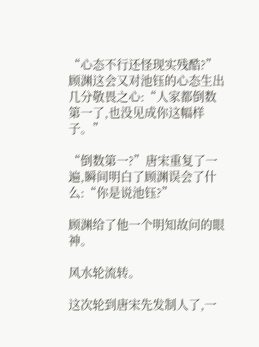“心态不行还怪现实残酷?”顾渊这会又对池钰的心态生出几分敬畏之心:“人家都倒数第一了,也没见成你这幅样子。”

“倒数第一?”唐宋重复了一遍,瞬间明白了顾渊误会了什么:“你是说池钰?”

顾渊给了他一个明知故问的眼神。

风水轮流转。

这次轮到唐宋先发制人了,一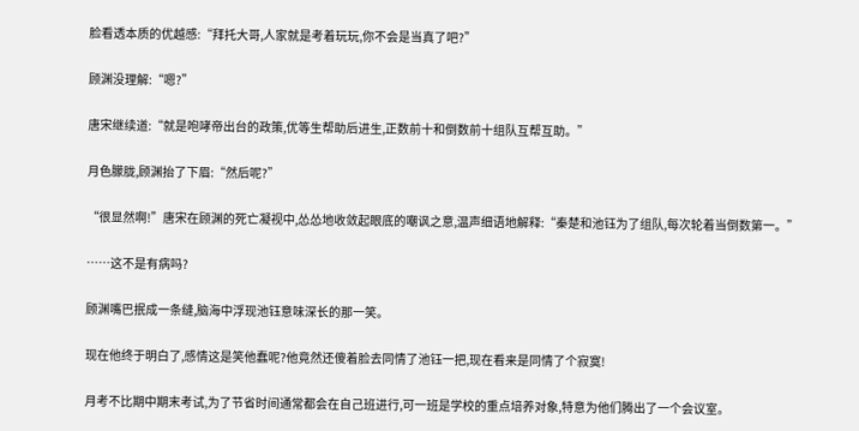脸看透本质的优越感:“拜托大哥,人家就是考着玩玩,你不会是当真了吧?”

顾渊没理解:“嗯?”

唐宋继续道:“就是咆哮帝出台的政策,优等生帮助后进生,正数前十和倒数前十组队互帮互助。”

月色朦胧,顾渊抬了下眉:“然后呢?”

“很显然啊!”唐宋在顾渊的死亡凝视中,怂怂地收敛起眼底的嘲讽之意,温声细语地解释:“秦楚和池钰为了组队,每次轮着当倒数第一。”

……这不是有病吗?

顾渊嘴巴抿成一条缝,脑海中浮现池钰意味深长的那一笑。

现在他终于明白了,感情这是笑他蠢呢?他竟然还傻着脸去同情了池钰一把,现在看来是同情了个寂寞!

月考不比期中期末考试,为了节省时间通常都会在自己班进行,可一班是学校的重点培养对象,特意为他们腾出了一个会议室。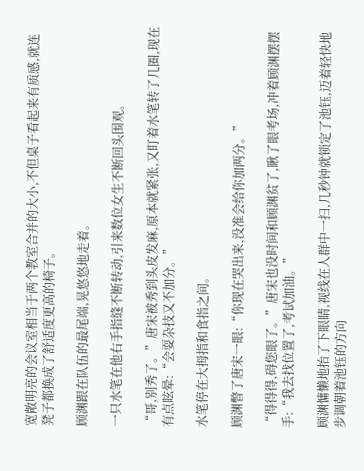宽敞明亮的会议室相当于两个教室合并的大小,不但桌子看起来有质感,就连凳子都换成了舒适度更高的椅子。

顾渊跟在队伍的最尾端,晃悠悠地走着。

一只水笔在他右手指缝不断转动,引来数位女生不断回头围观。

“哥,别秀了。”唐宋被秀到头皮发麻,原本就紧张,又盯着水笔转了几圈,现在有点眩晕:“会耍杂技又不加分。”

水笔停在大拇指和食指之间。

顾渊瞥了唐宋一眼:“你现在哭出来,没准会给你加两分。”

“得得得,碍您眼了。”唐宋也没时间和顾渊贫了,瞅了眼考场,冲着顾渊摆摆手:“我去找位置了,考试加油。”

顾渊慵懒地抬了下眼睛,视线在人群中一扫,几秒钟就锁定了池钰,迈着轻快地步调朝着池钰的方向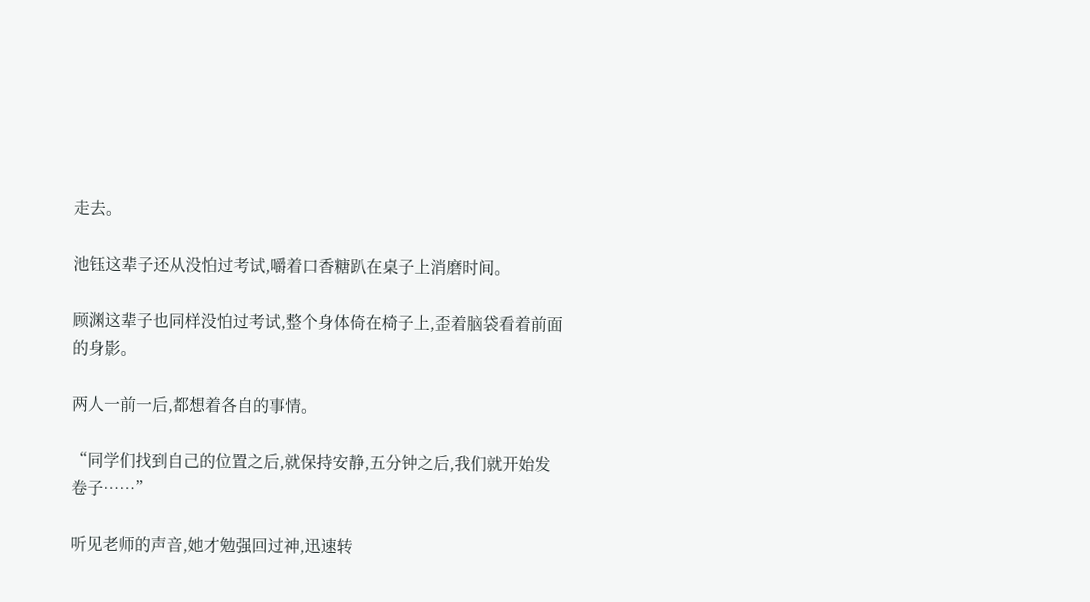走去。

池钰这辈子还从没怕过考试,嚼着口香糖趴在桌子上消磨时间。

顾渊这辈子也同样没怕过考试,整个身体倚在椅子上,歪着脑袋看着前面的身影。

两人一前一后,都想着各自的事情。

“同学们找到自己的位置之后,就保持安静,五分钟之后,我们就开始发卷子……”

听见老师的声音,她才勉强回过神,迅速转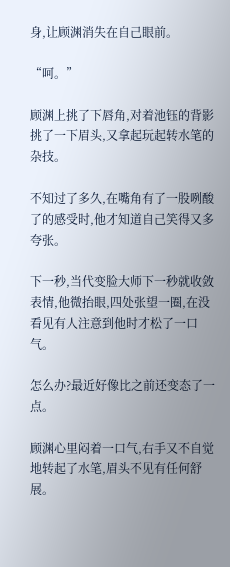身,让顾渊消失在自己眼前。

“呵。”

顾渊上挑了下唇角,对着池钰的背影挑了一下眉头,又拿起玩起转水笔的杂技。

不知过了多久,在嘴角有了一股咧酸了的感受时,他才知道自己笑得又多夸张。

下一秒,当代变脸大师下一秒就收敛表情,他微抬眼,四处张望一圈,在没看见有人注意到他时才松了一口气。

怎么办?最近好像比之前还变态了一点。

顾渊心里闷着一口气,右手又不自觉地转起了水笔,眉头不见有任何舒展。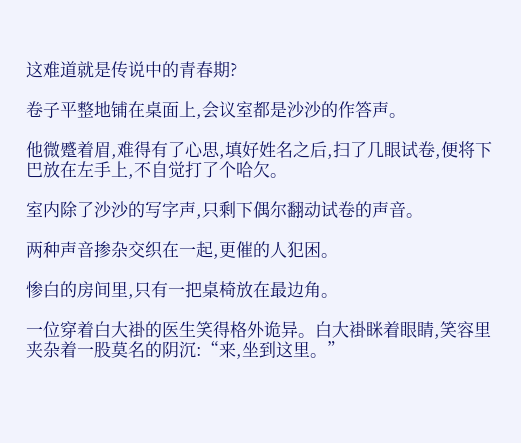这难道就是传说中的青春期?

卷子平整地铺在桌面上,会议室都是沙沙的作答声。

他微蹙着眉,难得有了心思,填好姓名之后,扫了几眼试卷,便将下巴放在左手上,不自觉打了个哈欠。

室内除了沙沙的写字声,只剩下偶尔翻动试卷的声音。

两种声音掺杂交织在一起,更催的人犯困。

惨白的房间里,只有一把桌椅放在最边角。

一位穿着白大褂的医生笑得格外诡异。白大褂眯着眼睛,笑容里夹杂着一股莫名的阴沉:“来,坐到这里。”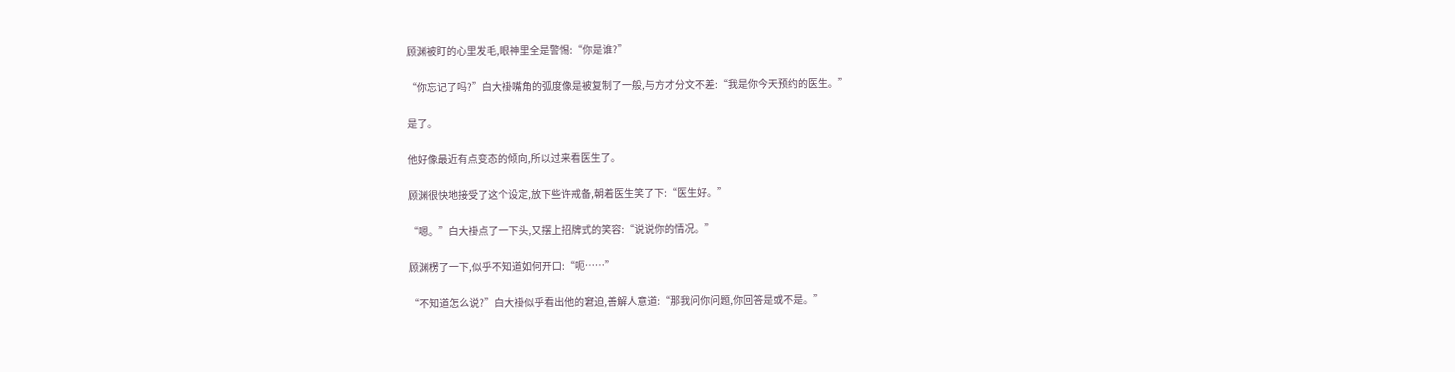顾渊被盯的心里发毛,眼神里全是警惕:“你是谁?”

“你忘记了吗?”白大褂嘴角的弧度像是被复制了一般,与方才分文不差:“我是你今天预约的医生。”

是了。

他好像最近有点变态的倾向,所以过来看医生了。

顾渊很快地接受了这个设定,放下些许戒备,朝着医生笑了下:“医生好。”

“嗯。”白大褂点了一下头,又摆上招牌式的笑容:“说说你的情况。”

顾渊楞了一下,似乎不知道如何开口:“呃……”

“不知道怎么说?”白大褂似乎看出他的窘迫,善解人意道:“那我问你问题,你回答是或不是。”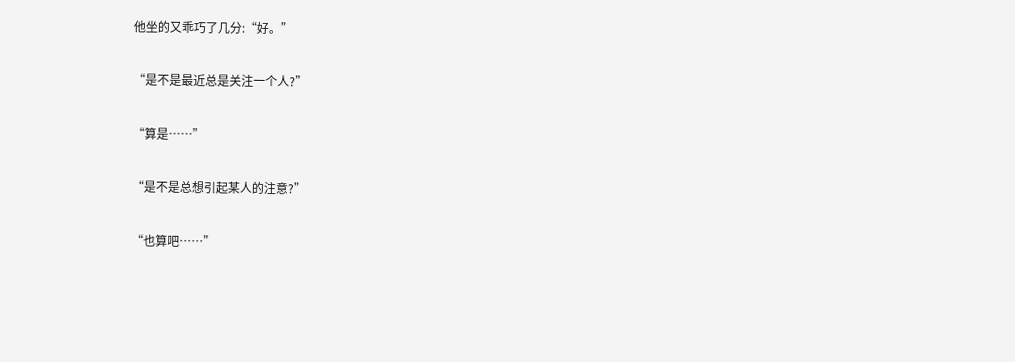他坐的又乖巧了几分:“好。”

“是不是最近总是关注一个人?”

“算是……”

“是不是总想引起某人的注意?”

“也算吧……”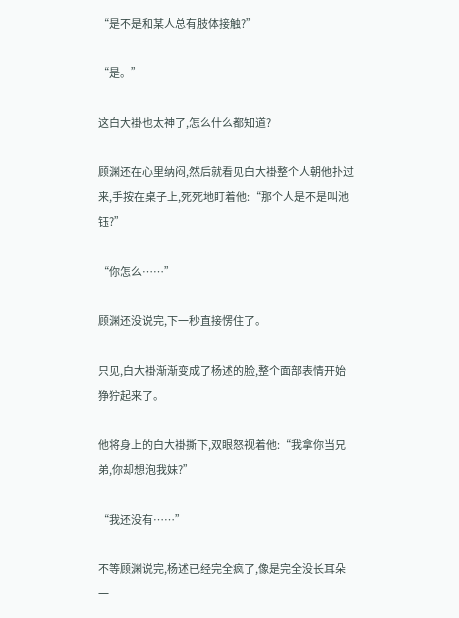“是不是和某人总有肢体接触?”

“是。”

这白大褂也太神了,怎么什么都知道?

顾渊还在心里纳闷,然后就看见白大褂整个人朝他扑过来,手按在桌子上,死死地盯着他:“那个人是不是叫池钰?”

“你怎么……”

顾渊还没说完,下一秒直接愣住了。

只见,白大褂渐渐变成了杨述的脸,整个面部表情开始狰狞起来了。

他将身上的白大褂撕下,双眼怒视着他:“我拿你当兄弟,你却想泡我妹?”

“我还没有……”

不等顾渊说完,杨述已经完全疯了,像是完全没长耳朵一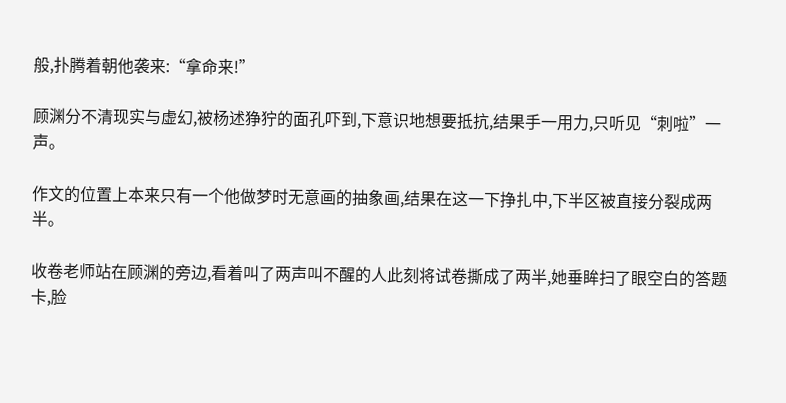般,扑腾着朝他袭来:“拿命来!”

顾渊分不清现实与虚幻,被杨述狰狞的面孔吓到,下意识地想要抵抗,结果手一用力,只听见“刺啦”一声。

作文的位置上本来只有一个他做梦时无意画的抽象画,结果在这一下挣扎中,下半区被直接分裂成两半。

收卷老师站在顾渊的旁边,看着叫了两声叫不醒的人此刻将试卷撕成了两半,她垂眸扫了眼空白的答题卡,脸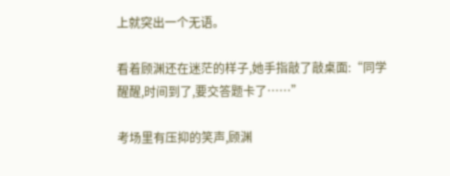上就突出一个无语。

看着顾渊还在迷茫的样子,她手指敲了敲桌面:“同学醒醒,时间到了,要交答题卡了……”

考场里有压抑的笑声,顾渊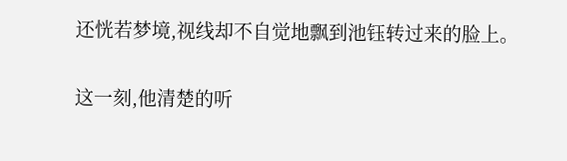还恍若梦境,视线却不自觉地飘到池钰转过来的脸上。

这一刻,他清楚的听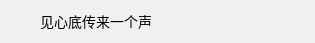见心底传来一个声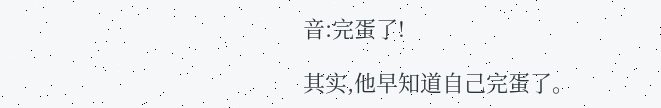音:完蛋了!

其实,他早知道自己完蛋了。